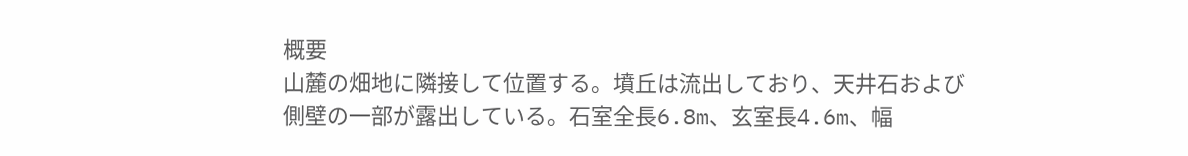概要
山麓の畑地に隣接して位置する。墳丘は流出しており、天井石および側壁の一部が露出している。石室全長6.8m、玄室長4.6m、幅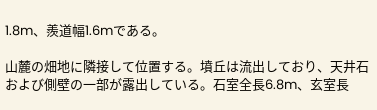1.8m、羨道幅1.6mである。

山麓の畑地に隣接して位置する。墳丘は流出しており、天井石および側壁の一部が露出している。石室全長6.8m、玄室長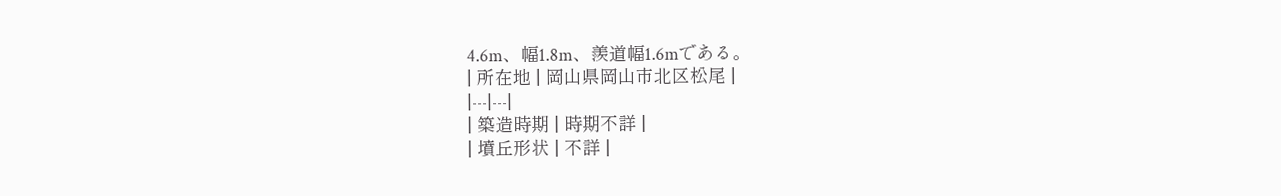4.6m、幅1.8m、羨道幅1.6mである。
| 所在地 | 岡山県岡山市北区松尾 |
|---|---|
| 築造時期 | 時期不詳 |
| 墳丘形状 | 不詳 |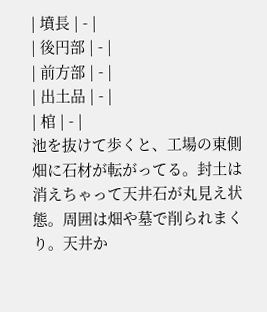| 墳長 | - |
| 後円部 | - |
| 前方部 | - |
| 出土品 | - |
| 棺 | - |
池を抜けて歩くと、工場の東側畑に石材が転がってる。封土は消えちゃって天井石が丸見え状態。周囲は畑や墓で削られまくり。天井か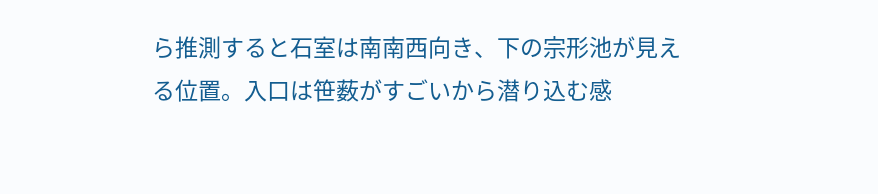ら推測すると石室は南南西向き、下の宗形池が見える位置。入口は笹薮がすごいから潜り込む感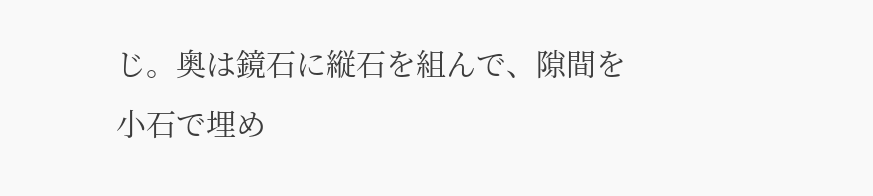じ。奥は鏡石に縦石を組んで、隙間を小石で埋め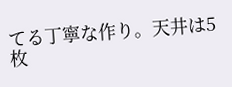てる丁寧な作り。天井は5枚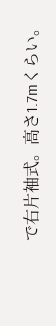で右片袖式。高さ1.7mくらい。